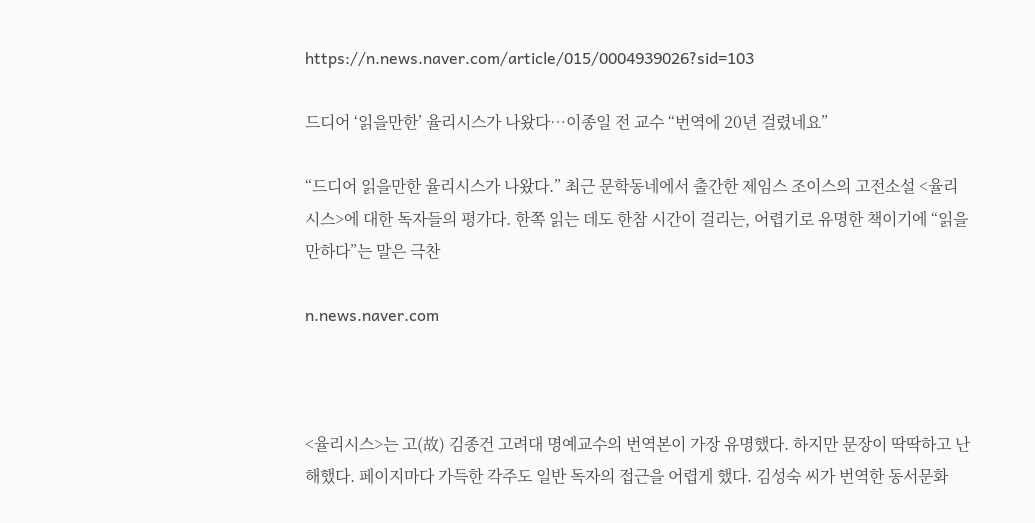https://n.news.naver.com/article/015/0004939026?sid=103

드디어 ‘읽을만한’ 율리시스가 나왔다…이종일 전 교수 “번역에 20년 걸렸네요”

“드디어 읽을만한 율리시스가 나왔다.” 최근 문학동네에서 출간한 제임스 조이스의 고전소설 <율리시스>에 대한 독자들의 평가다. 한쪽 읽는 데도 한참 시간이 걸리는, 어렵기로 유명한 책이기에 “읽을만하다”는 말은 극찬

n.news.naver.com



<율리시스>는 고(故) 김종건 고려대 명예교수의 번역본이 가장 유명했다. 하지만 문장이 딱딱하고 난해했다. 페이지마다 가득한 각주도 일반 독자의 접근을 어렵게 했다. 김성숙 씨가 번역한 동서문화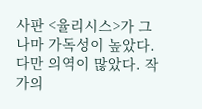사판 <율리시스>가 그나마 가독성이 높았다. 다만 의역이 많았다. 작가의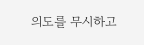의도를 무시하고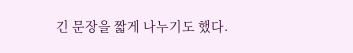긴 문장을 짧게 나누기도 했다.